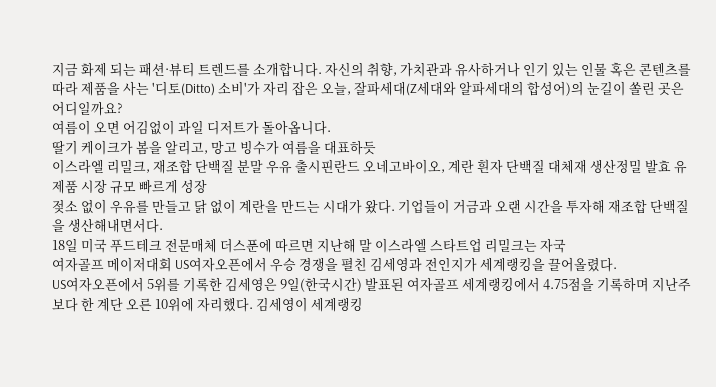지금 화제 되는 패션·뷰티 트렌드를 소개합니다. 자신의 취향, 가치관과 유사하거나 인기 있는 인물 혹은 콘텐츠를 따라 제품을 사는 '디토(Ditto) 소비'가 자리 잡은 오늘, 잘파세대(Z세대와 알파세대의 합성어)의 눈길이 쏠린 곳은 어디일까요?
여름이 오면 어김없이 과일 디저트가 돌아옵니다.
딸기 케이크가 봄을 알리고, 망고 빙수가 여름을 대표하듯
이스라엘 리밀크, 재조합 단백질 분말 우유 출시핀란드 오네고바이오, 계란 흰자 단백질 대체재 생산정밀 발효 유제품 시장 규모 빠르게 성장
젖소 없이 우유를 만들고 닭 없이 계란을 만드는 시대가 왔다. 기업들이 거금과 오랜 시간을 투자해 재조합 단백질을 생산해내면서다.
18일 미국 푸드테크 전문매체 더스푼에 따르면 지난해 말 이스라엘 스타트업 리밀크는 자국
여자골프 메이저대회 US여자오픈에서 우승 경쟁을 펼친 김세영과 전인지가 세계랭킹을 끌어올렸다.
US여자오픈에서 5위를 기록한 김세영은 9일(한국시간) 발표된 여자골프 세계랭킹에서 4.75점을 기록하며 지난주보다 한 계단 오른 10위에 자리했다. 김세영이 세계랭킹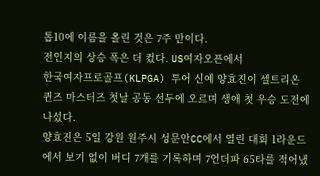톱10에 이름을 올린 것은 7주 만이다.
전인지의 상승 폭은 더 컸다. US여자오픈에서
한국여자프로골프(KLPGA) 투어 신예 양효진이 셀트리온 퀸즈 마스터즈 첫날 공동 선두에 오르며 생애 첫 우승 도전에 나섰다.
양효진은 5일 강원 원주시 성문안CC에서 열린 대회 1라운드에서 보기 없이 버디 7개를 기록하며 7언더파 65타를 적어냈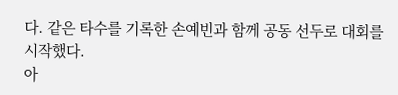다. 같은 타수를 기록한 손예빈과 함께 공동 선두로 대회를 시작했다.
아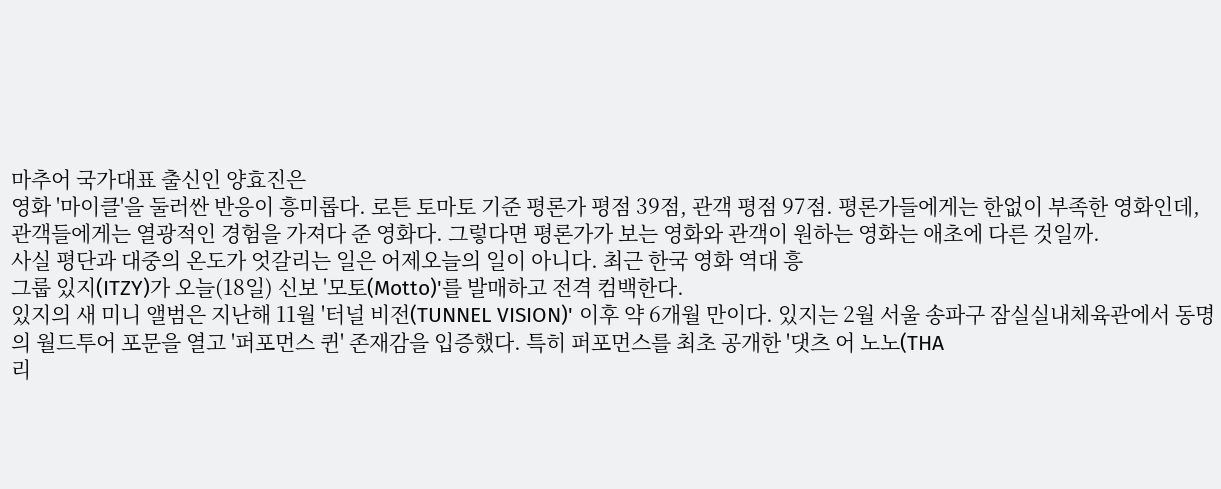마추어 국가대표 출신인 양효진은
영화 '마이클'을 둘러싼 반응이 흥미롭다. 로튼 토마토 기준 평론가 평점 39점, 관객 평점 97점. 평론가들에게는 한없이 부족한 영화인데, 관객들에게는 열광적인 경험을 가져다 준 영화다. 그렇다면 평론가가 보는 영화와 관객이 원하는 영화는 애초에 다른 것일까.
사실 평단과 대중의 온도가 엇갈리는 일은 어제오늘의 일이 아니다. 최근 한국 영화 역대 흥
그룹 있지(ITZY)가 오늘(18일) 신보 '모토(Motto)'를 발매하고 전격 컴백한다.
있지의 새 미니 앨범은 지난해 11월 '터널 비전(TUNNEL VISION)' 이후 약 6개월 만이다. 있지는 2월 서울 송파구 잠실실내체육관에서 동명의 월드투어 포문을 열고 '퍼포먼스 퀸' 존재감을 입증했다. 특히 퍼포먼스를 최초 공개한 '댓츠 어 노노(THA
리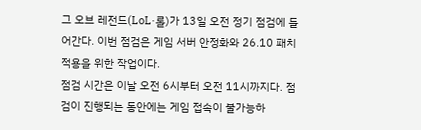그 오브 레전드(LoL·롤)가 13일 오전 정기 점검에 들어간다. 이번 점검은 게임 서버 안정화와 26.10 패치 적용을 위한 작업이다.
점검 시간은 이날 오전 6시부터 오전 11시까지다. 점검이 진행되는 동안에는 게임 접속이 불가능하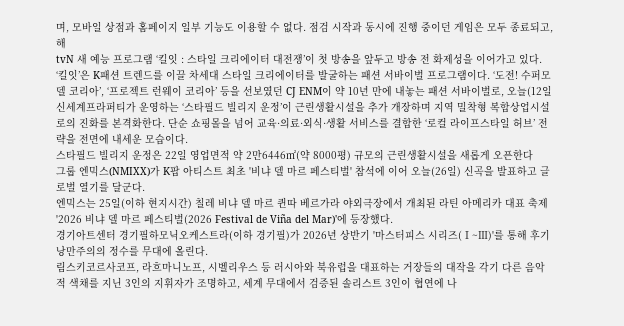며, 모바일 상점과 홈페이지 일부 기능도 이용할 수 없다. 점검 시작과 동시에 진행 중이던 게임은 모두 종료되고, 해
tvN 새 예능 프로그램 ‘킬잇 : 스타일 크리에이터 대전쟁’이 첫 방송을 앞두고 방송 전 화제성을 이어가고 있다.
‘킬잇’은 K패션 트렌드를 이끌 차세대 스타일 크리에이터를 발굴하는 패션 서바이벌 프로그램이다. ‘도전! 수퍼모델 코리아’, ‘프로젝트 런웨이 코리아’ 등을 선보였던 CJ ENM이 약 10년 만에 내놓는 패션 서바이벌로, 오늘(12일
신세계프라퍼티가 운영하는 ‘스타필드 빌리지 운정’이 근린생활시설을 추가 개장하며 지역 밀착형 복합상업시설로의 진화를 본격화한다. 단순 쇼핑몰을 넘어 교육·의료·외식·생활 서비스를 결합한 ‘로컬 라이프스타일 허브’ 전략을 전면에 내세운 모습이다.
스타필드 빌리지 운정은 22일 영업면적 약 2만6446㎡(약 8000평) 규모의 근린생활시설을 새롭게 오픈한다
그룹 엔믹스(NMIXX)가 K팝 아티스트 최초 '비냐 델 마르 페스티벌' 참석에 이어 오늘(26일) 신곡을 발표하고 글로벌 열기를 달군다.
엔믹스는 25일(이하 현지시간) 칠레 비냐 델 마르 퀸따 베르가라 야외극장에서 개최된 라틴 아메리카 대표 축제 '2026 비냐 델 마르 페스티벌(2026 Festival de Viña del Mar)'에 등장했다.
경기아트센터 경기필하모닉오케스트라(이하 경기필)가 2026년 상반기 '마스터피스 시리즈(Ⅰ~Ⅲ)'를 통해 후기 낭만주의의 정수를 무대에 올린다.
림스키코르사코프, 라흐마니노프, 시벨리우스 등 러시아와 북유럽을 대표하는 거장들의 대작을 각기 다른 음악적 색채를 지닌 3인의 지휘자가 조명하고, 세계 무대에서 검증된 솔리스트 3인이 협연에 나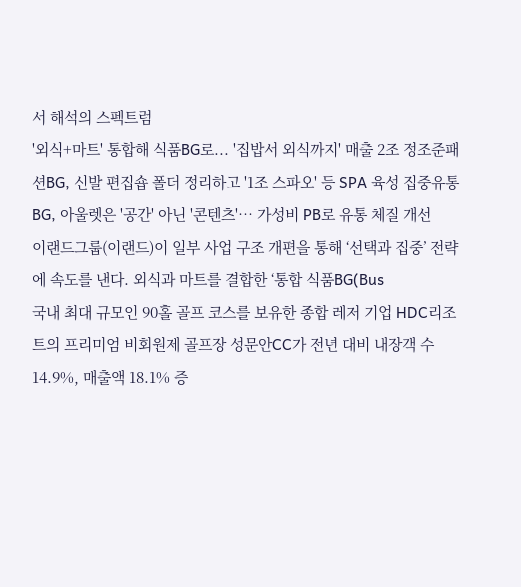서 해석의 스펙트럼
'외식+마트' 통합해 식품BG로... '집밥서 외식까지' 매출 2조 정조준패션BG, 신발 편집숍 폴더 정리하고 '1조 스파오' 등 SPA 육성 집중유통BG, 아울렛은 '공간' 아닌 '콘텐츠'… 가성비 PB로 유통 체질 개선
이랜드그룹(이랜드)이 일부 사업 구조 개편을 통해 ‘선택과 집중’ 전략에 속도를 낸다. 외식과 마트를 결합한 ‘통합 식품BG(Bus
국내 최대 규모인 90홀 골프 코스를 보유한 종합 레저 기업 HDC리조트의 프리미엄 비회원제 골프장 성문안CC가 전년 대비 내장객 수 14.9%, 매출액 18.1% 증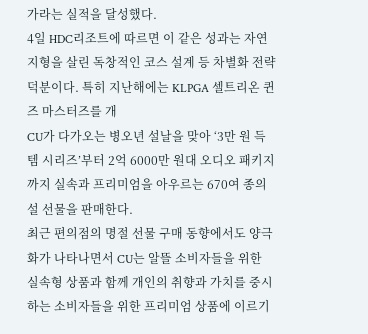가라는 실적을 달성했다.
4일 HDC리조트에 따르면 이 같은 성과는 자연 지형을 살린 독창적인 코스 설계 등 차별화 전략 덕분이다. 특히 지난해에는 KLPGA 셀트리온 퀸즈 마스터즈를 개
CU가 다가오는 병오년 설날을 맞아 ‘3만 원 득템 시리즈’부터 2억 6000만 원대 오디오 패키지까지 실속과 프리미엄을 아우르는 670여 종의 설 선물을 판매한다.
최근 편의점의 명절 선물 구매 동향에서도 양극화가 나타나면서 CU는 알뜰 소비자들을 위한 실속형 상품과 함께 개인의 취향과 가치를 중시하는 소비자들을 위한 프리미엄 상품에 이르기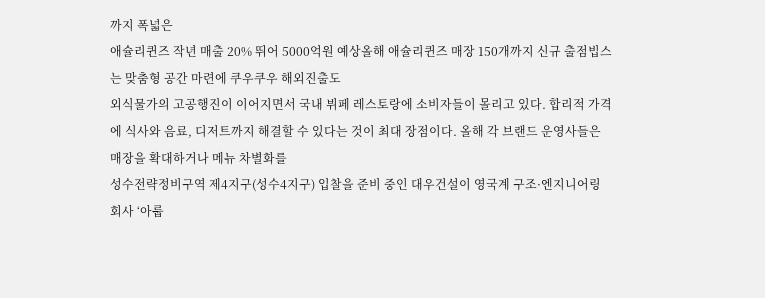까지 폭넓은
애슐리퀸즈 작년 매출 20% 뛰어 5000억원 예상올해 애슐리퀸즈 매장 150개까지 신규 출점빕스는 맞춤형 공간 마련에 쿠우쿠우 해외진출도
외식물가의 고공행진이 이어지면서 국내 뷔페 레스토랑에 소비자들이 몰리고 있다. 합리적 가격에 식사와 음료, 디저트까지 해결할 수 있다는 것이 최대 장점이다. 올해 각 브랜드 운영사들은 매장을 확대하거나 메뉴 차별화를
성수전략정비구역 제4지구(성수4지구) 입찰을 준비 중인 대우건설이 영국계 구조·엔지니어링 회사 ‘아룹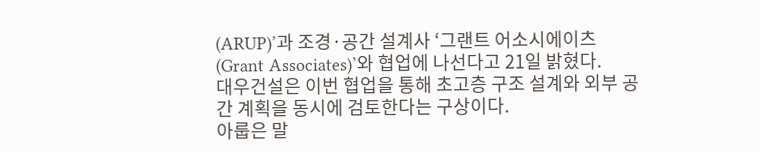(ARUP)’과 조경·공간 설계사 ‘그랜트 어소시에이츠(Grant Associates)’와 협업에 나선다고 21일 밝혔다.
대우건설은 이번 협업을 통해 초고층 구조 설계와 외부 공간 계획을 동시에 검토한다는 구상이다.
아룹은 말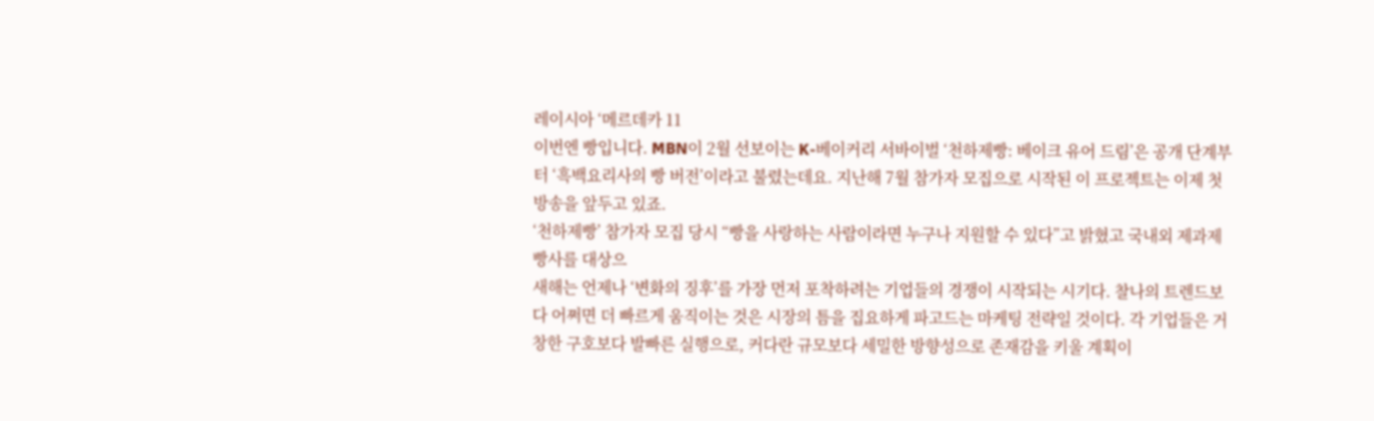레이시아 ‘메르데카 11
이번엔 빵입니다. MBN이 2월 선보이는 K-베이커리 서바이벌 ‘천하제빵: 베이크 유어 드림’은 공개 단계부터 ‘흑백요리사의 빵 버전’이라고 불렸는데요. 지난해 7월 참가자 모집으로 시작된 이 프로젝트는 이제 첫 방송을 앞두고 있죠.
‘천하제빵’ 참가자 모집 당시 “빵을 사랑하는 사람이라면 누구나 지원할 수 있다”고 밝혔고 국내외 제과제빵사를 대상으
새해는 언제나 ‘변화의 징후’를 가장 먼저 포착하려는 기업들의 경쟁이 시작되는 시기다. 찰나의 트렌드보다 어쩌면 더 빠르게 움직이는 것은 시장의 틈을 집요하게 파고드는 마케팅 전략일 것이다. 각 기업들은 거창한 구호보다 발빠른 실행으로, 커다란 규모보다 세밀한 방향성으로 존재감을 키울 계획이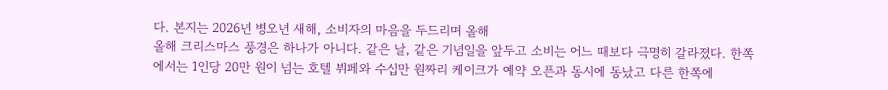다. 본지는 2026년 병오년 새해, 소비자의 마음을 두드리며 올해
올해 크리스마스 풍경은 하나가 아니다. 같은 날, 같은 기념일을 앞두고 소비는 어느 때보다 극명히 갈라졌다. 한쪽에서는 1인당 20만 원이 넘는 호텔 뷔페와 수십만 원짜리 케이크가 예약 오픈과 동시에 동났고 다른 한쪽에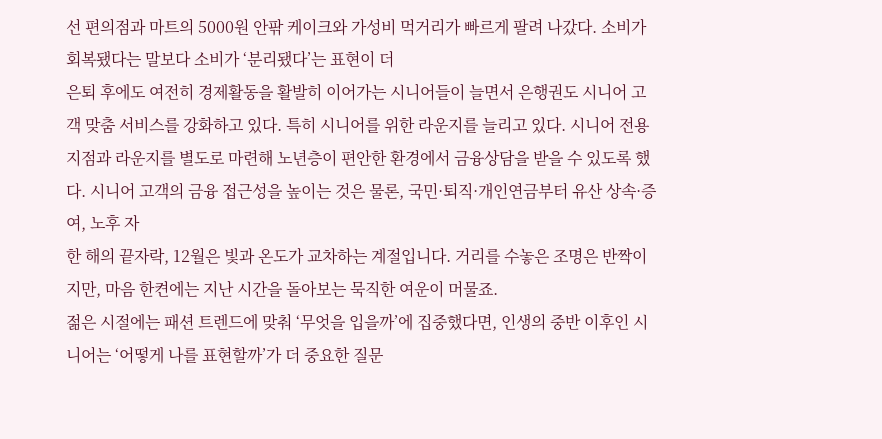선 편의점과 마트의 5000원 안팎 케이크와 가성비 먹거리가 빠르게 팔려 나갔다. 소비가 회복됐다는 말보다 소비가 ‘분리됐다’는 표현이 더
은퇴 후에도 여전히 경제활동을 활발히 이어가는 시니어들이 늘면서 은행권도 시니어 고객 맞춤 서비스를 강화하고 있다. 특히 시니어를 위한 라운지를 늘리고 있다. 시니어 전용 지점과 라운지를 별도로 마련해 노년층이 편안한 환경에서 금융상담을 받을 수 있도록 했다. 시니어 고객의 금융 접근성을 높이는 것은 물론, 국민·퇴직·개인연금부터 유산 상속·증여, 노후 자
한 해의 끝자락, 12월은 빛과 온도가 교차하는 계절입니다. 거리를 수놓은 조명은 반짝이지만, 마음 한켠에는 지난 시간을 돌아보는 묵직한 여운이 머물죠.
젊은 시절에는 패션 트렌드에 맞춰 ‘무엇을 입을까’에 집중했다면, 인생의 중반 이후인 시니어는 ‘어떻게 나를 표현할까’가 더 중요한 질문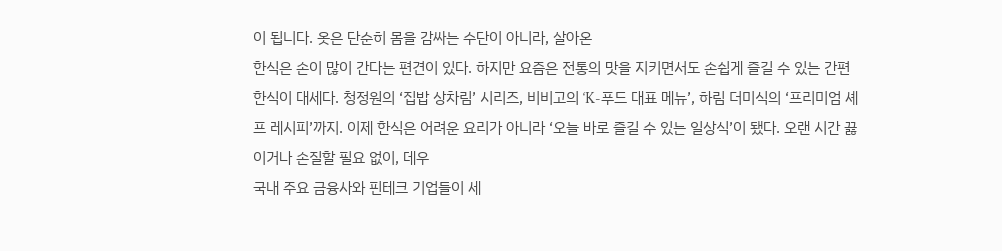이 됩니다. 옷은 단순히 몸을 감싸는 수단이 아니라, 살아온
한식은 손이 많이 간다는 편견이 있다. 하지만 요즘은 전통의 맛을 지키면서도 손쉽게 즐길 수 있는 간편 한식이 대세다. 청정원의 ‘집밥 상차림’ 시리즈, 비비고의 ‘K-푸드 대표 메뉴’, 하림 더미식의 ‘프리미엄 셰프 레시피’까지. 이제 한식은 어려운 요리가 아니라 ‘오늘 바로 즐길 수 있는 일상식’이 됐다. 오랜 시간 끓이거나 손질할 필요 없이, 데우
국내 주요 금융사와 핀테크 기업들이 세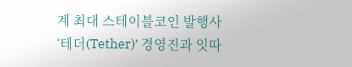계 최대 스테이블코인 발행사 ‘테더(Tether)’ 경영진과 잇따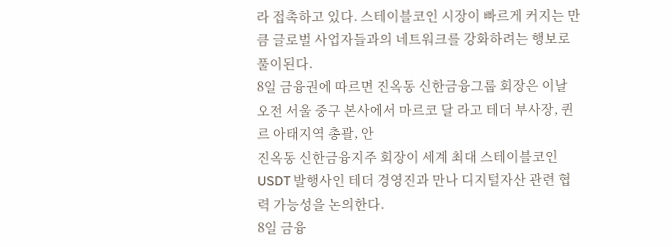라 접촉하고 있다. 스테이블코인 시장이 빠르게 커지는 만큼 글로벌 사업자들과의 네트워크를 강화하려는 행보로 풀이된다.
8일 금융권에 따르면 진옥동 신한금융그룹 회장은 이날 오전 서울 중구 본사에서 마르코 달 라고 테더 부사장, 퀸 르 아태지역 총괄, 안
진옥동 신한금융지주 회장이 세계 최대 스테이블코인 USDT 발행사인 테더 경영진과 만나 디지털자산 관련 협력 가능성을 논의한다.
8일 금융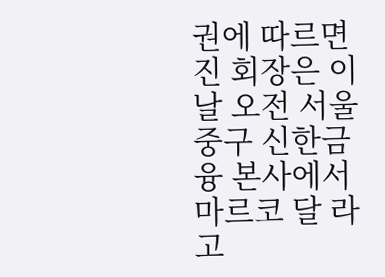권에 따르면 진 회장은 이날 오전 서울 중구 신한금융 본사에서 마르코 달 라고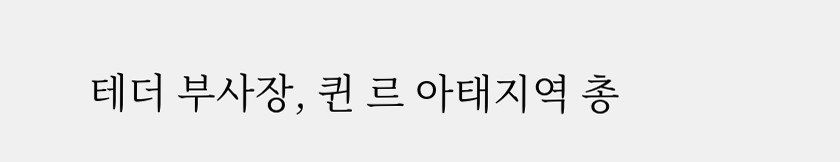테더 부사장, 퀸 르 아태지역 총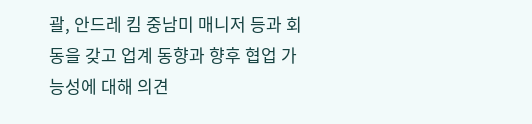괄, 안드레 킴 중남미 매니저 등과 회동을 갖고 업계 동향과 향후 협업 가능성에 대해 의견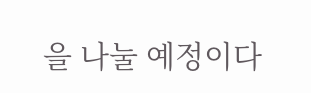을 나눌 예정이다